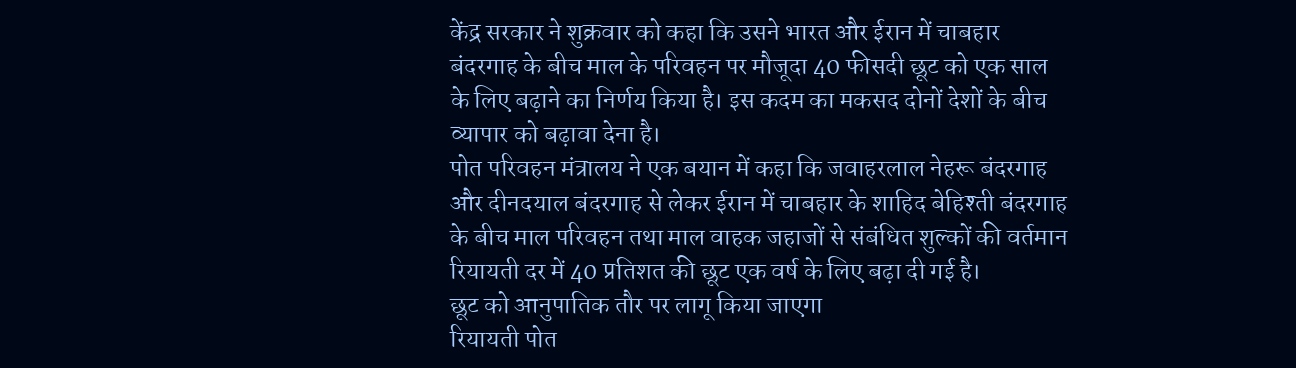केंद्र सरकार ने शुक्रवार को कहा कि उसने भारत और ईरान में चाबहार बंदरगाह के बीच माल के परिवहन पर मौजूदा 40 फीसदी छूट को एक साल के लिए बढ़ाने का निर्णय किया है। इस कदम का मकसद दोनों देशों के बीच व्यापार को बढ़ावा देना है।
पोत परिवहन मंत्रालय ने एक बयान में कहा कि जवाहरलाल नेहरू बंदरगाह और दीनदयाल बंदरगाह से लेकर ईरान में चाबहार के शाहिद बेहिश्ती बंदरगाह के बीच माल परिवहन तथा माल वाहक जहाजों से संबंधित शुल्कों की वर्तमान रियायती दर में 40 प्रतिशत की छूट एक वर्ष के लिए बढ़ा दी गई है।
छूट को आनुपातिक तौर पर लागू किया जाएगा
रियायती पोत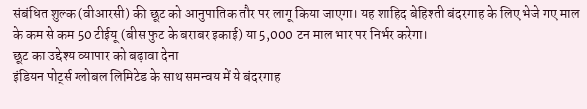संबंधित शुल्क (वीआरसी) की छूट को आनुपातिक तौर पर लागू किया जाएगा। यह शाहिद बेहिश्ती बंदरगाह के लिए भेजे गए माल के कम से कम 50 टीईयू (बीस फुट के बराबर इकाई) या 5,000 टन माल भार पर निर्भर करेगा।
छूट का उद्देश्य व्यापार को बढ़ावा देना
इंडियन पोर्ट्स ग्लोबल लिमिटेड के साथ समन्वय में ये बंदरगाह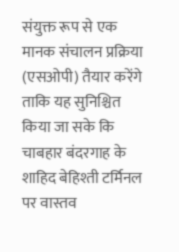संयुक्त रूप से एक मानक संचालन प्रक्रिया (एसओपी) तैयार करेंगे ताकि यह सुनिश्चित किया जा सके कि चाबहार बंदरगाह के शाहिद बेहिश्ती टर्मिनल पर वास्तव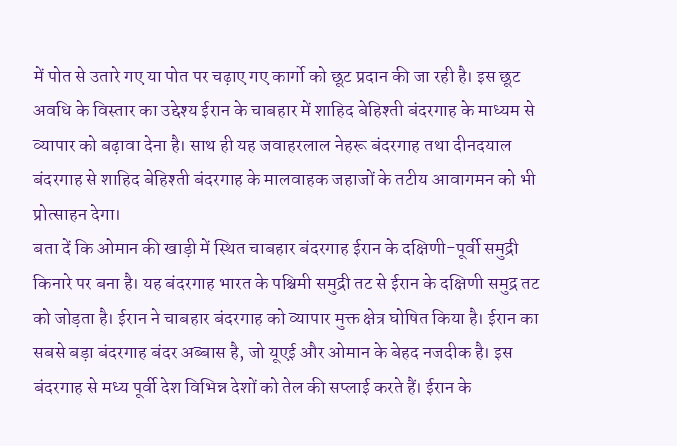में पोत से उतारे गए या पोत पर चढ़ाए गए कार्गो को छूट प्रदान की जा रही है। इस छूट अवधि के विस्तार का उद्देश्य ईरान के चाबहार में शाहिद बेहिश्ती बंदरगाह के माध्यम से व्यापार को बढ़ावा देना है। साथ ही यह जवाहरलाल नेहरू बंदरगाह तथा दीनदयाल बंदरगाह से शाहिद बेहिश्ती बंदरगाह के मालवाहक जहाजों के तटीय आवागमन को भी प्रोत्साहन देगा।
बता दें कि ओमान की खाड़ी में स्थित चाबहार बंदरगाह ईरान के दक्षिणी-पूर्वी समुद्री किनारे पर बना है। यह बंदरगाह भारत के पश्चिमी समुद्री तट से ईरान के दक्षिणी समुद्र तट को जोड़ता है। ईरान ने चाबहार बंदरगाह को व्यापार मुक्त क्षेत्र घोषित किया है। ईरान का सबसे बड़ा बंदरगाह बंदर अब्बास है, जो यूएई और ओमान के बेहद नजदीक है। इस बंदरगाह से मध्य पूर्वी देश विभिन्न देशों को तेल की सप्लाई करते हैं। ईरान के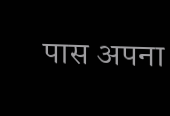पास अपना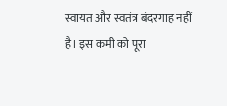स्वायत और स्वतंत्र बंदरगाह नहीं है। इस कमी को पूरा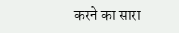करने का सारा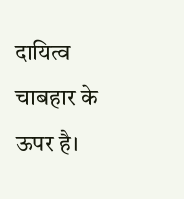दायित्व चाबहार के ऊपर है।